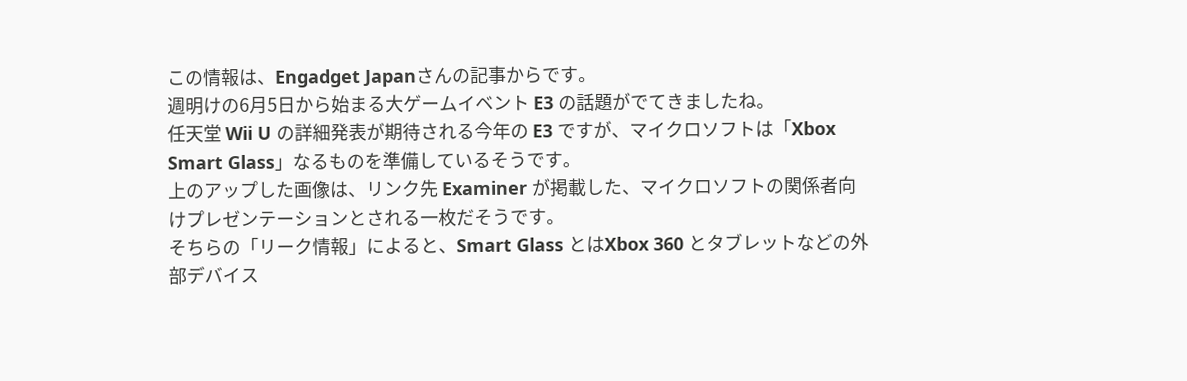この情報は、Engadget Japanさんの記事からです。
週明けの6月5日から始まる大ゲームイベント E3 の話題がでてきましたね。
任天堂 Wii U の詳細発表が期待される今年の E3 ですが、マイクロソフトは「Xbox Smart Glass」なるものを準備しているそうです。
上のアップした画像は、リンク先 Examiner が掲載した、マイクロソフトの関係者向けプレゼンテーションとされる一枚だそうです。
そちらの「リーク情報」によると、Smart Glass とはXbox 360 とタブレットなどの外部デバイス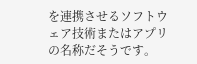を連携させるソフトウェア技術またはアプリの名称だそうです。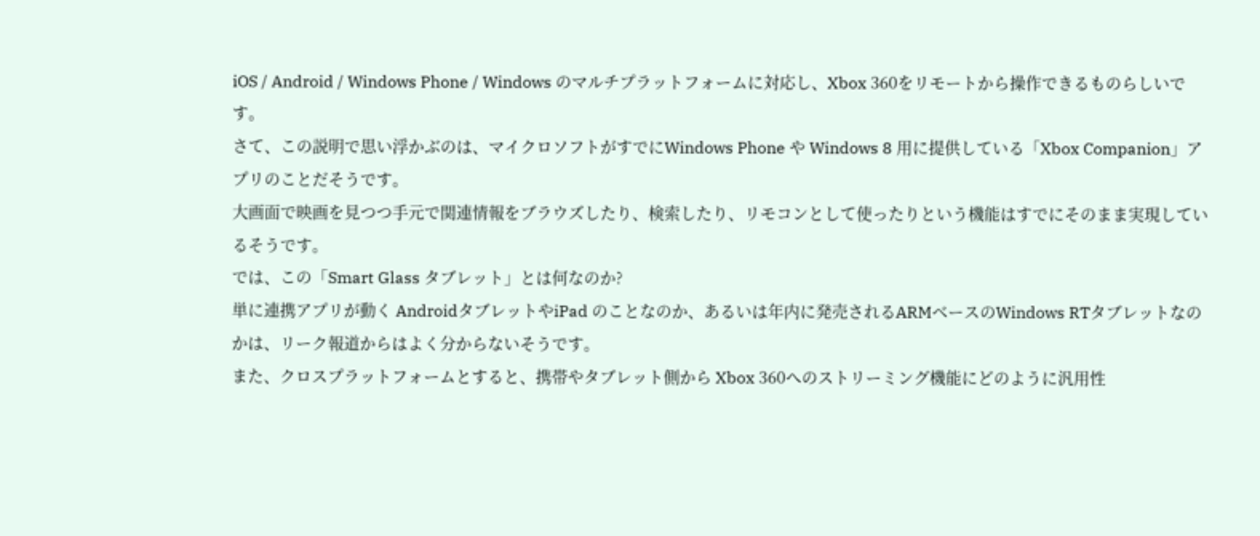iOS / Android / Windows Phone / Windows のマルチプラットフォームに対応し、Xbox 360をリモートから操作できるものらしいです。
さて、この説明で思い浮かぶのは、マイクロソフトがすでにWindows Phone や Windows 8 用に提供している「Xbox Companion」アプリのことだそうです。
大画面で映画を見つつ手元で関連情報をブラウズしたり、検索したり、リモコンとして使ったりという機能はすでにそのまま実現しているそうです。
では、この「Smart Glass タブレット」とは何なのか?
単に連携アプリが動く AndroidタブレットやiPad のことなのか、あるいは年内に発売されるARMベースのWindows RTタブレットなのかは、リーク報道からはよく分からないそうです。
また、クロスプラットフォームとすると、携帯やタブレット側から Xbox 360へのストリーミング機能にどのように汎用性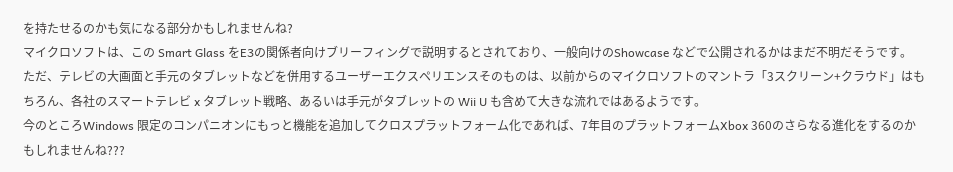を持たせるのかも気になる部分かもしれませんね?
マイクロソフトは、この Smart Glass をE3の関係者向けブリーフィングで説明するとされており、一般向けのShowcase などで公開されるかはまだ不明だそうです。
ただ、テレビの大画面と手元のタブレットなどを併用するユーザーエクスペリエンスそのものは、以前からのマイクロソフトのマントラ「3スクリーン+クラウド」はもちろん、各社のスマートテレビ x タブレット戦略、あるいは手元がタブレットの Wii U も含めて大きな流れではあるようです。
今のところWindows 限定のコンパニオンにもっと機能を追加してクロスプラットフォーム化であれば、7年目のプラットフォームXbox 360のさらなる進化をするのかもしれませんね???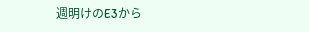週明けのE3から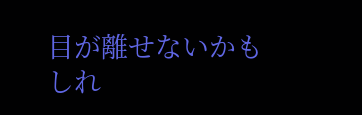目が離せないかもしれ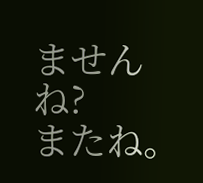ませんね?
またね。